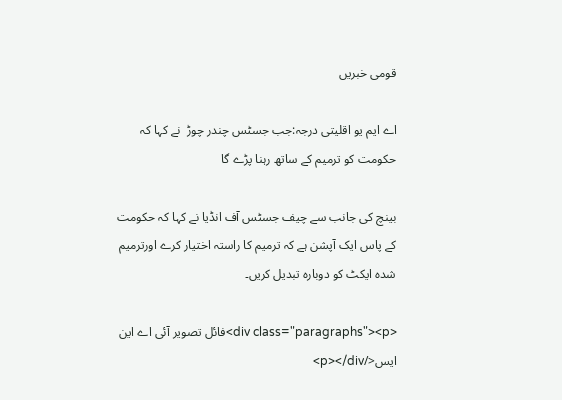قومی خبریں

اے ایم یو اقلیتی درجہ:جب جسٹس چندر چوڑ  نے کہا کہ حکومت کو ترمیم کے ساتھ رہنا پڑے گا

بینچ کی جانب سے چیف جسٹس آف انڈیا نے کہا کہ حکومت کے پاس ایک آپشن ہے کہ ترمیم کا راستہ اختیار کرے اورترمیم شدہ ایکٹ کو دوبارہ تبدیل کریں۔

<div class="paragraphs"><p>فائل تصویر آئی اے این ایس</p></div>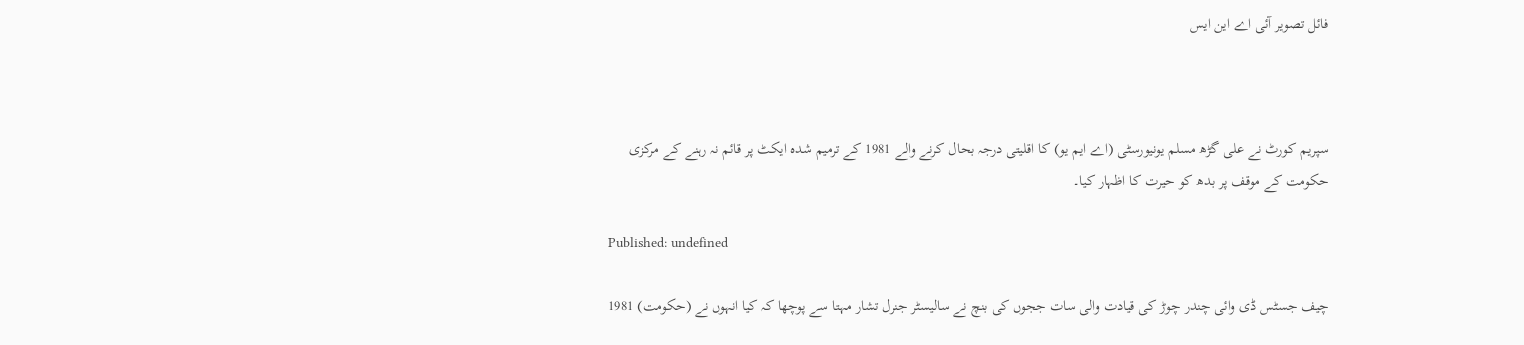فائل تصویر آئی اے این ایس



سپریم کورٹ نے علی گڑھ مسلم یونیورسٹی (اے ایم یو) کا اقلیتی درجہ بحال کرنے والے 1981 کے ترمیم شدہ ایکٹ پر قائم نہ رہنے کے مرکزی حکومت کے موقف پر بدھ کو حیرت کا اظہار کیا۔

Published: undefined

چیف جسٹس ڈی وائی چندر چوڑ کی قیادت والی سات ججوں کی بنچ نے سالیسٹر جنرل تشار مہتا سے پوچھا کہ کیا انہوں نے (حکومت) 1981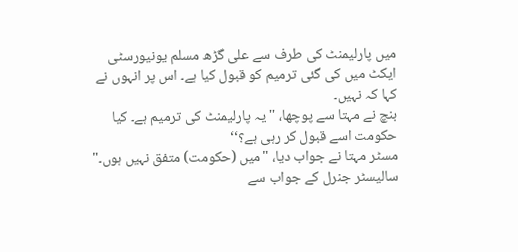میں پارلیمنٹ کی طرف سے علی گڑھ مسلم یونیورسٹی ایکٹ میں کی گئی ترمیم کو قبول کیا ہے۔ اس پر انہوں نے کہا کہ نہیں۔
بنچ نے مہتا سے پوچھا، ''یہ پارلیمنٹ کی ترمیم ہے۔ کیا حکومت اسے قبول کر رہی ہے؟‘‘
مسٹر مہتا نے جواب دیا، "میں (حکومت) متفق نہیں ہوں۔"
سالیسٹر جنرل کے جواب سے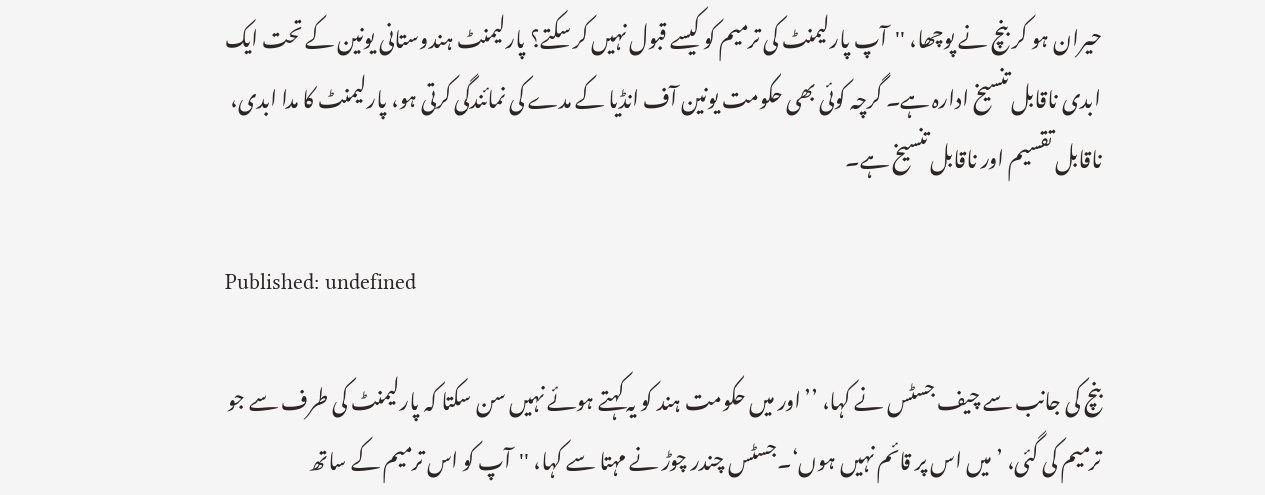حیران ہو کر بنچ نے پوچھا، ''آپ پارلیمنٹ کی ترمیم کو کیسے قبول نہیں کر سکتے؟ پارلیمنٹ ہندوستانی یونین کے تحت ایک ابدی ناقابل تنسیخ ادارہ ہے۔ گرچہ کوئی بھی حکومت یونین آف انڈیا کے مدے کی نمائندگی کرتی ہو، پارلیمنٹ کا مدا ابدی، ناقابل تقسیم اور ناقابل تنسیخ ہے۔

Published: undefined

بنچ کی جانب سے چیف جسٹس نے کہا، ’’اور میں حکومت ہند کو یہ کہتے ہوئے نہیں سن سکتا کہ پارلیمنٹ کی طرف سے جو ترمیم کی گئی، ’میں اس پر قائم نہیں ہوں‘۔جسٹس چندر چوڑ نے مہتا سے کہا، ''آپ کو اس ترمیم کے ساتھ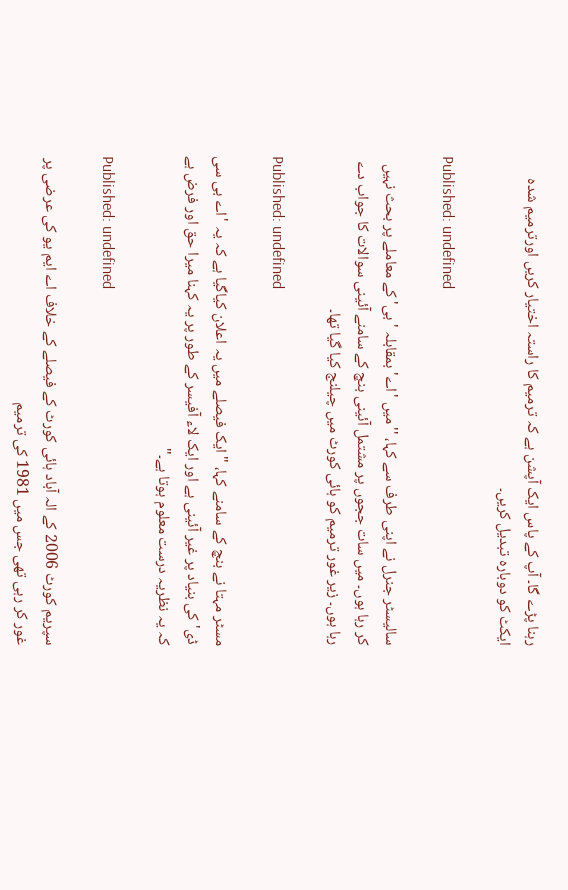رہنا پڑے گا۔ آپ کے پاس ایک آپشن ہے کہ ترمیم کا راستہ اختیار کریں اورترمیم شدہ ایکٹ کو دوبارہ تبدیل کریں۔

Published: undefined

سالیسٹر جنرل نے اپنی طرف سے کہا، ''میں 'اے' بمقابلہ 'بی' کے معاملے پر بحث نہیں کر رہا ہوں۔ میں سات ججوں پر مشتمل آئینی بنچ کے سامنے آئینی سوالات کا جواب دے رہا ہوں۔ زیر غور ترمیم کو ہائی کورٹ میں چیلنج کیا گیا تھا۔

Published: undefined

مسٹر مہتا نے بنچ کے سامنے کہا، "ایک فیصلے میں یہ اعلان کیاگیا ہے کہ یہ 'اے بی سی ڈی' کی بنیاد پر غیر آئینی ہے اور ایک لاء آفیسر کے طور پر یہ کہنا میرا حق اور فرض ہے کہ یہ نظریہ درست معلوم ہوتا ہے۔"

Published: undefined

سپریم کورٹ 2006 کے الہ آباد ہائی کورٹ کے فیصلے کے خلاف اے ایم یو کی عرضی پر غور کر رہی تھی جس میں 1981 کی ترمیم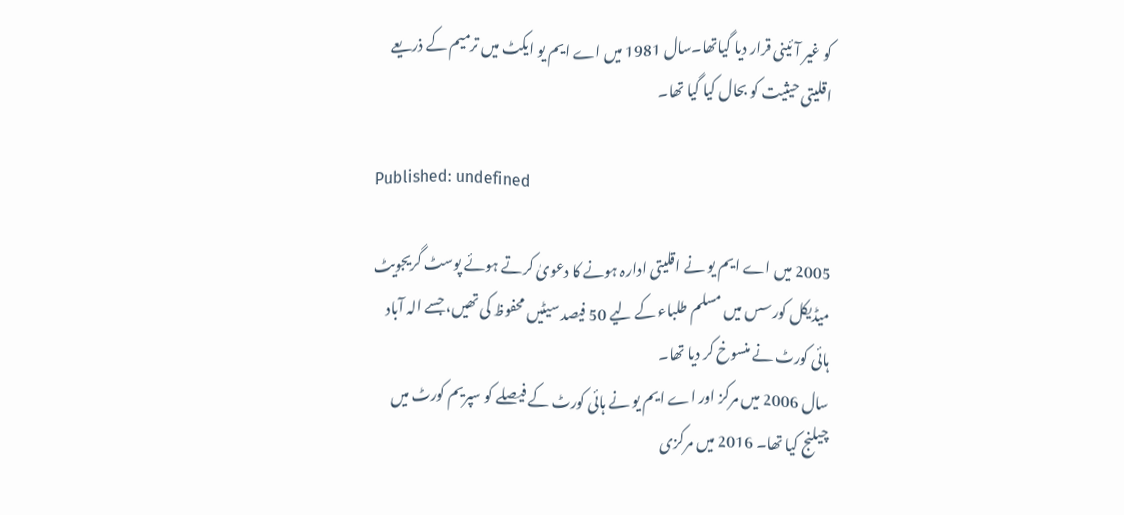کو غیر آئینی قرار دیا گیاتھا۔سال 1981 میں اے ایم یو ایکٹ میں ترمیم کے ذریعے اقلیتی حیثیت کو بحال کیا گیا تھا۔

Published: undefined

2005 میں اے ایم یو نے اقلیتی ادارہ ہونے کا دعویٰ کرتے ہوئے پوسٹ گریجویٹ میڈیکل کورسس میں مسلم طلباء کے لیے 50 فیصد سیٹیں محفوظ کی تھیں، جسے الہ آباد ہائی کورٹ نے منسوخ کر دیا تھا۔
سال 2006 میں مرکز اور اے ایم یو نے ہائی کورٹ کے فیصلے کو سپریم کورٹ میں چیلنج کیا تھا۔ 2016 میں مرکزی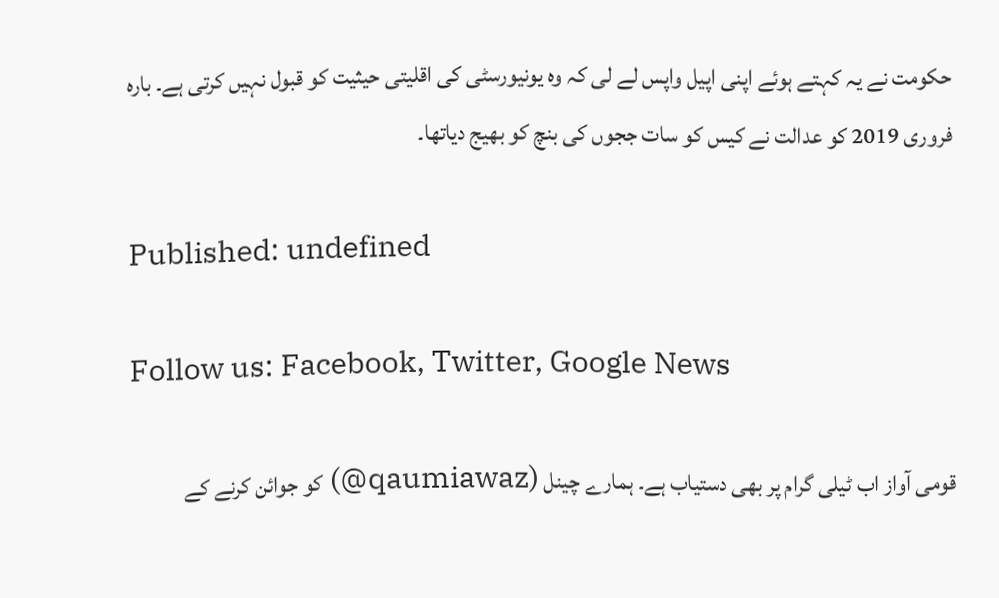حکومت نے یہ کہتے ہوئے اپنی اپیل واپس لے لی کہ وہ یونیورسٹی کی اقلیتی حیثیت کو قبول نہیں کرتی ہے۔ بارہ فروری 2019 کو عدالت نے کیس کو سات ججوں کی بنچ کو بھیج دیاتھا۔

Published: undefined

Follow us: Facebook, Twitter, Google News

قومی آواز اب ٹیلی گرام پر بھی دستیاب ہے۔ ہمارے چینل (qaumiawaz@) کو جوائن کرنے کے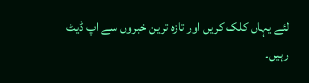لئے یہاں کلک کریں اور تازہ ترین خبروں سے اپ ڈیٹ رہیں۔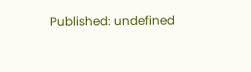Published: undefined